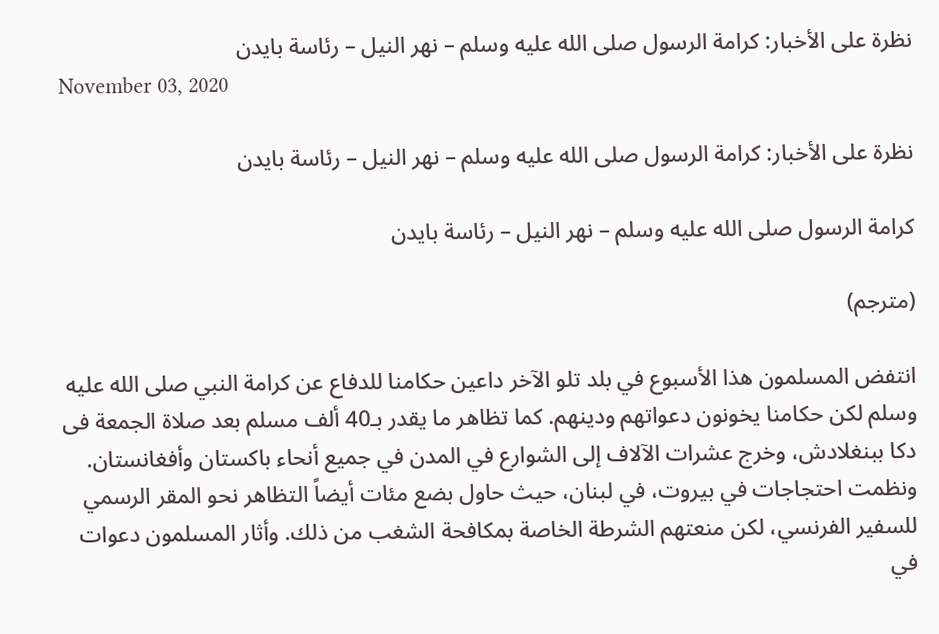نظرة على الأخبار: كرامة الرسول صلى الله عليه وسلم – نهر النيل – رئاسة بايدن
November 03, 2020

نظرة على الأخبار: كرامة الرسول صلى الله عليه وسلم – نهر النيل – رئاسة بايدن

كرامة الرسول صلى الله عليه وسلم – نهر النيل – رئاسة بايدن

(مترجم)

انتفض المسلمون هذا الأسبوع في بلد تلو الآخر داعين حكامنا للدفاع عن كرامة النبي صلى الله عليه وسلم لكن حكامنا يخونون دعواتهم ودينهم. كما تظاهر ما يقدر بـ40 ألف مسلم بعد صلاة الجمعة فى دكا ببنغلادش، وخرج عشرات الآلاف إلى الشوارع في المدن في جميع أنحاء باكستان وأفغانستان. ونظمت احتجاجات في بيروت، في لبنان، حيث حاول بضع مئات أيضاً التظاهر نحو المقر الرسمي للسفير الفرنسي، لكن منعتهم الشرطة الخاصة بمكافحة الشغب من ذلك. وأثار المسلمون دعوات في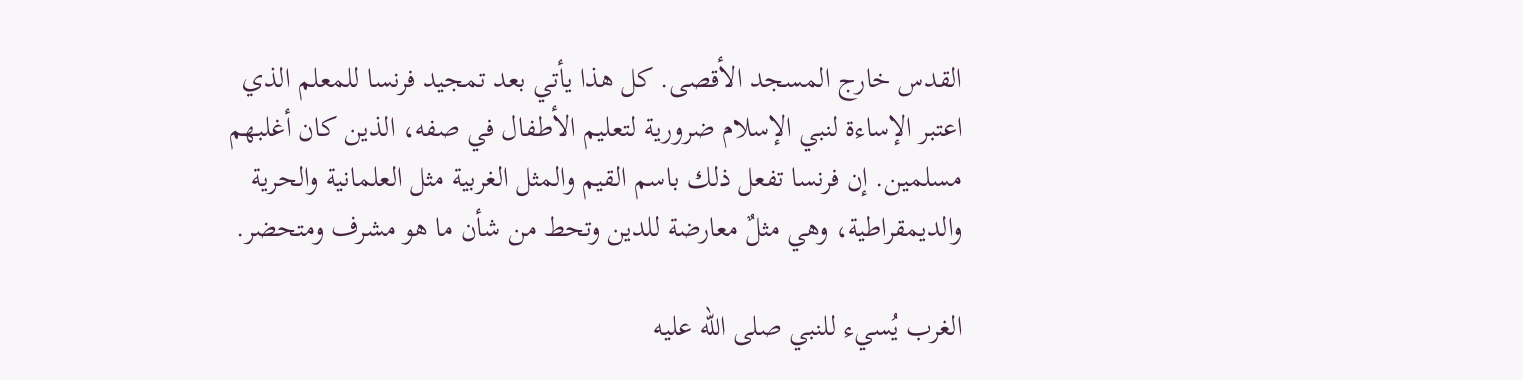القدس خارج المسجد الأقصى. كل هذا يأتي بعد تمجيد فرنسا للمعلم الذي اعتبر الإساءة لنبي الإسلام ضرورية لتعليم الأطفال في صفه، الذين كان أغلبهم مسلمين. إن فرنسا تفعل ذلك باسم القيم والمثل الغربية مثل العلمانية والحرية والديمقراطية، وهي مثلٌ معارضة للدين وتحط من شأن ما هو مشرف ومتحضر.

الغرب يُسيء للنبي صلى الله عليه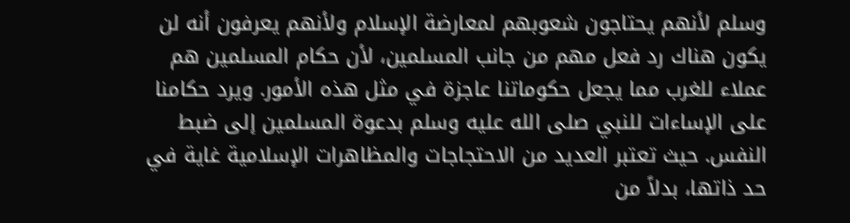وسلم لأنهم يحتاجون شعوبهم لمعارضة الإسلام ولأنهم يعرفون أنه لن يكون هناك رد فعل مهم من جانب المسلمين، لأن حكام المسلمين هم عملاء للغرب مما يجعل حكوماتنا عاجزة في مثل هذه الأمور. ويرد حكامنا على الإساءات للنبي صلى الله عليه وسلم بدعوة المسلمين إلى ضبط النفس. حيث تعتبر العديد من الاحتجاجات والمظاهرات الإسلامية غاية في حد ذاتها، بدلاً من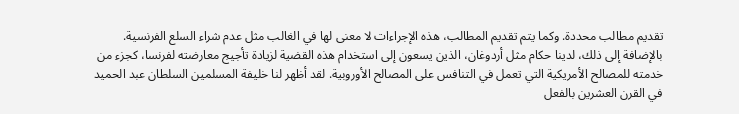تقديم مطالب محددة. وكما يتم تقديم المطالب، هذه الإجراءات لا معنى لها في الغالب مثل عدم شراء السلع الفرنسية. بالإضافة إلى ذلك، لدينا حكام مثل أردوغان، الذين يسعون إلى استخدام هذه القضية لزيادة تأجيج معارضته لفرنسا، كجزء من خدمته للمصالح الأمريكية التي تعمل في التنافس على المصالح الأوروبية. لقد أظهر لنا خليفة المسلمين السلطان عبد الحميد في القرن العشرين بالفعل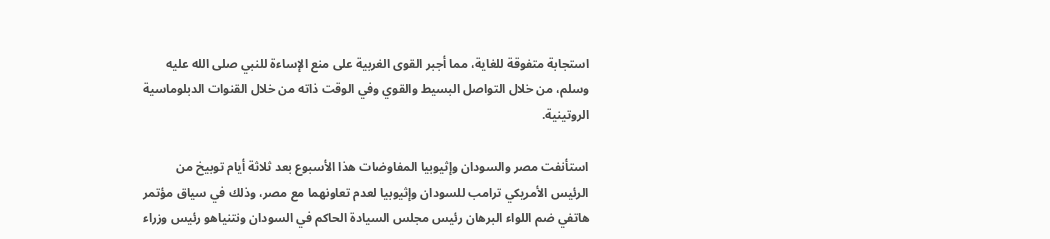استجابة متفوقة للغاية، مما أجبر القوى الغربية على منع الإساءة للنبي صلى الله عليه وسلم، من خلال التواصل البسيط والقوي وفي الوقت ذاته من خلال القنوات الدبلوماسية الروتينية.

استأنفت مصر والسودان وإثيوبيا المفاوضات هذا الأسبوع بعد ثلاثة أيام توبيخ من الرئيس الأمريكي ترامب للسودان وإثيوبيا لعدم تعاونهما مع مصر، وذلك في سياق مؤتمر هاتفي ضم اللواء البرهان رئيس مجلس السيادة الحاكم في السودان ونتنياهو رئيس وزراء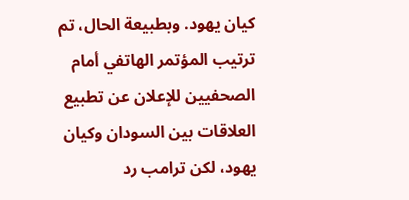كيان يهود. وبطبيعة الحال، تم ترتيب المؤتمر الهاتفي أمام الصحفيين للإعلان عن تطبيع العلاقات بين السودان وكيان يهود، لكن ترامب رد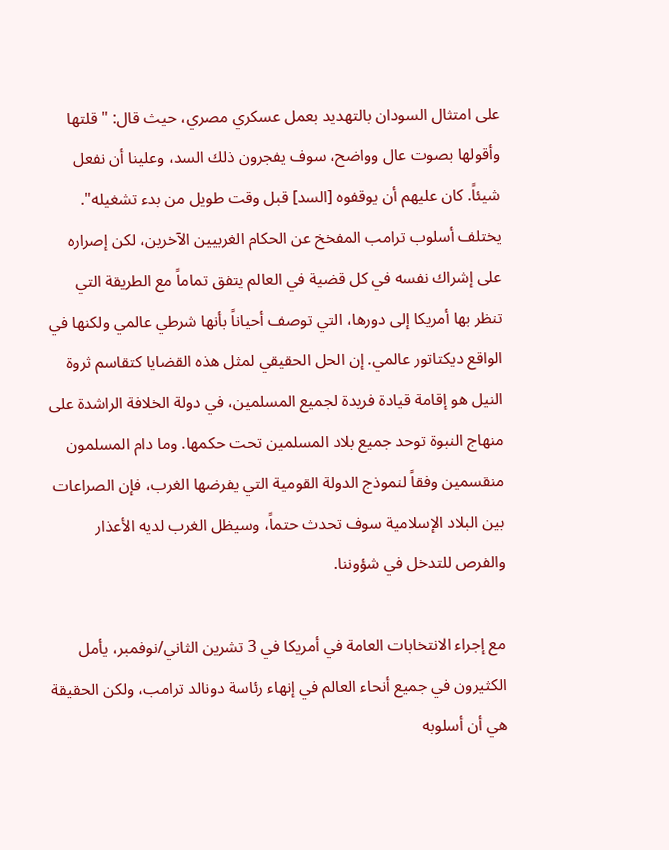على امتثال السودان بالتهديد بعمل عسكري مصري، حيث قال: "قلتها وأقولها بصوت عال وواضح، سوف يفجرون ذلك السد، وعلينا أن نفعل شيئاً. كان عليهم أن يوقفوه [السد] قبل وقت طويل من بدء تشغيله". يختلف أسلوب ترامب المفخخ عن الحكام الغربيين الآخرين، لكن إصراره على إشراك نفسه في كل قضية في العالم يتفق تماماً مع الطريقة التي تنظر بها أمريكا إلى دورها، التي توصف أحياناً بأنها شرطي عالمي ولكنها في الواقع ديكتاتور عالمي. إن الحل الحقيقي لمثل هذه القضايا كتقاسم ثروة النيل هو إقامة قيادة فريدة لجميع المسلمين، في دولة الخلافة الراشدة على منهاج النبوة توحد جميع بلاد المسلمين تحت حكمها. وما دام المسلمون منقسمين وفقاً لنموذج الدولة القومية التي يفرضها الغرب، فإن الصراعات بين البلاد الإسلامية سوف تحدث حتماً، وسيظل الغرب لديه الأعذار والفرص للتدخل في شؤوننا.

مع إجراء الانتخابات العامة في أمريكا في 3 تشرين الثاني/نوفمبر، يأمل الكثيرون في جميع أنحاء العالم في إنهاء رئاسة دونالد ترامب، ولكن الحقيقة هي أن أسلوبه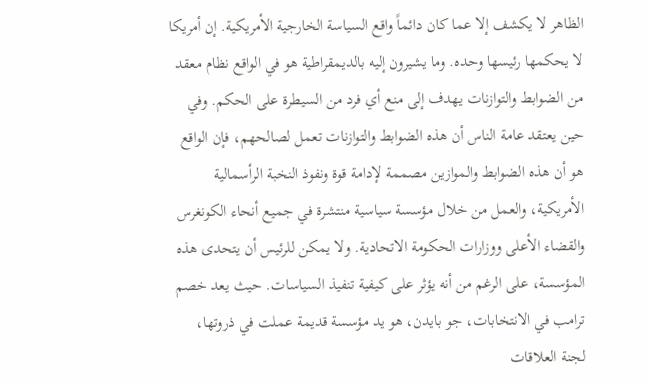الظاهر لا يكشف إلا عما كان دائماً واقع السياسة الخارجية الأمريكية. إن أمريكا لا يحكمها رئيسها وحده. وما يشيرون إليه بالديمقراطية هو في الواقع نظام معقد من الضوابط والتوازنات يهدف إلى منع أي فرد من السيطرة على الحكم. وفي حين يعتقد عامة الناس أن هذه الضوابط والتوازنات تعمل لصالحهم، فإن الواقع هو أن هذه الضوابط والموازين مصممة لإدامة قوة ونفوذ النخبة الرأسمالية الأمريكية، والعمل من خلال مؤسسة سياسية منتشرة في جميع أنحاء الكونغرس والقضاء الأعلى ووزارات الحكومة الاتحادية. ولا يمكن للرئيس أن يتحدى هذه المؤسسة، على الرغم من أنه يؤثر على كيفية تنفيذ السياسات. حيث يعد خصم ترامب في الانتخابات، جو بايدن، هو يد مؤسسة قديمة عملت في ذروتها، لجنة العلاقات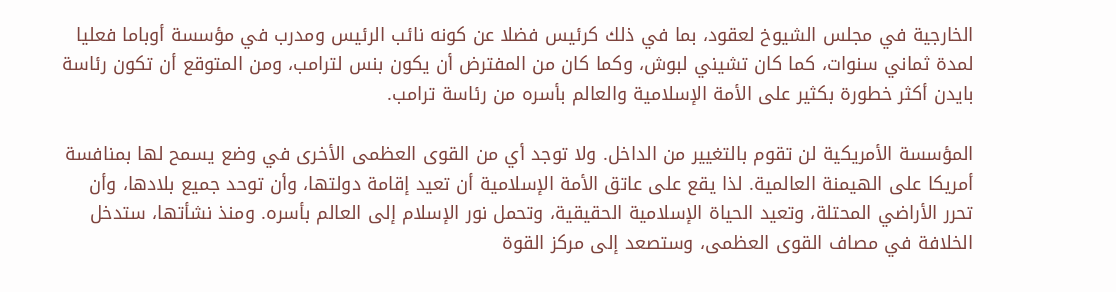الخارجية في مجلس الشيوخ لعقود، بما في ذلك كرئيس فضلا عن كونه نائب الرئيس ومدرب في مؤسسة أوباما فعليا لمدة ثماني سنوات، كما كان تشيني لبوش، وكما كان من المفترض أن يكون بنس لترامب، ومن المتوقع أن تكون رئاسة بايدن أكثر خطورة بكثير على الأمة الإسلامية والعالم بأسره من رئاسة ترامب.

المؤسسة الأمريكية لن تقوم بالتغيير من الداخل. ولا توجد أي من القوى العظمى الأخرى في وضع يسمح لها بمنافسة أمريكا على الهيمنة العالمية. لذا يقع على عاتق الأمة الإسلامية أن تعيد إقامة دولتها، وأن توحد جميع بلادها، وأن تحرر الأراضي المحتلة، وتعيد الحياة الإسلامية الحقيقية، وتحمل نور الإسلام إلى العالم بأسره. ومنذ نشأتها، ستدخل الخلافة في مصاف القوى العظمى، وستصعد إلى مركز القوة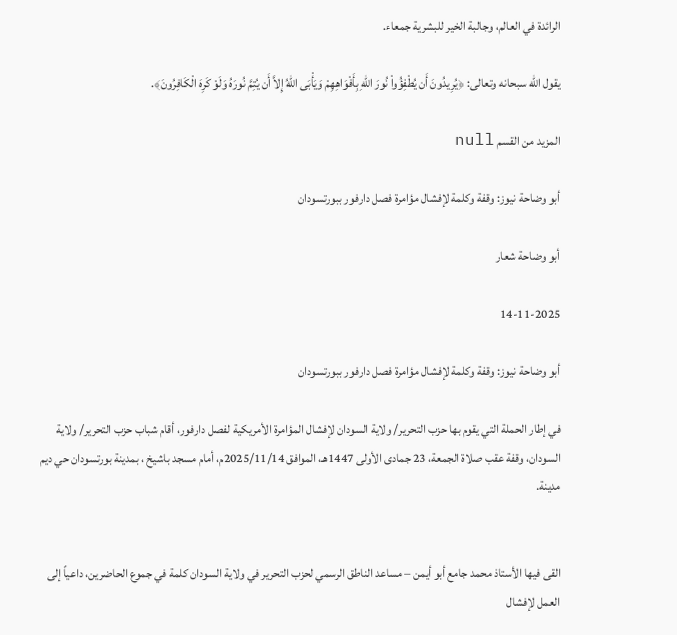الرائدة في العالم، وجالبة الخير للبشرية جمعاء.

يقول الله سبحانه وتعالى: ﴿يُرِيدُونَ أَن يُطْفِؤُواْ نُورَ اللّهِ بِأَفْوَاهِهِمْ وَيَأْبَى اللّهُ إِلاَّ أَن يُتِمَّ نُورَهُ وَلَوْ كَرِهَ الْكَافِرُونَ﴾.

المزيد من القسم null

أبو وضاحة نيوز: وقفة وكلمة لإفشال مؤامرة فصل دارفور ببورتسودان

أبو وضاحة شعار

14-11-2025

أبو وضاحة نيوز: وقفة وكلمة لإفشال مؤامرة فصل دارفور ببورتسودان

في إطار الحملة التي يقوم بها حزب التحرير/ ولاية السودان لإفشال المؤامرة الأمريكية لفصل دارفور، أقام شباب حزب التحرير/ ولاية السودان، وقفة عقب صلاة الجمعة، 23 جمادى الأولى 1447هـ، الموافق 2025/11/14م، أمام مسجد باشيخ ، بمدينة بورتسودان حي ديم مدينة.


القى فيها الأستاذ محمد جامع أبو أيمن – مساعد الناطق الرسمي لحزب التحرير في ولاية السودان كلمة في جموع الحاضرين، داعياً إلى العمل لإفشال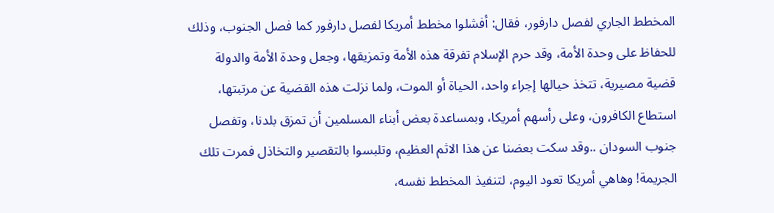المخطط الجاري لفصل دارفور، فقال: أفشلوا مخطط أمريكا لفصل دارفور كما فصل الجنوب، وذلك للحفاظ على وحدة الأمة، وقد حرم الإسلام تفرقة هذه الأمة وتمزيقها، وجعل وحدة الأمة والدولة قضية مصيرية، تتخذ حيالها إجراء واحد، الحياة أو الموت، ولما نزلت هذه القضية عن مرتبتها، استطاع الكافرون، وعلى رأسهم أمريكا، وبمساعدة بعض أبناء المسلمين أن تمزق بلدنا، وتفصل جنوب السودان ..وقد سكت بعضنا عن هذا الاثم العظيم، وتلبسوا بالتقصير والتخاذل فمرت تلك الجريمة! وهاهي أمريكا تعود اليوم، لتنفيذ المخطط نفسه،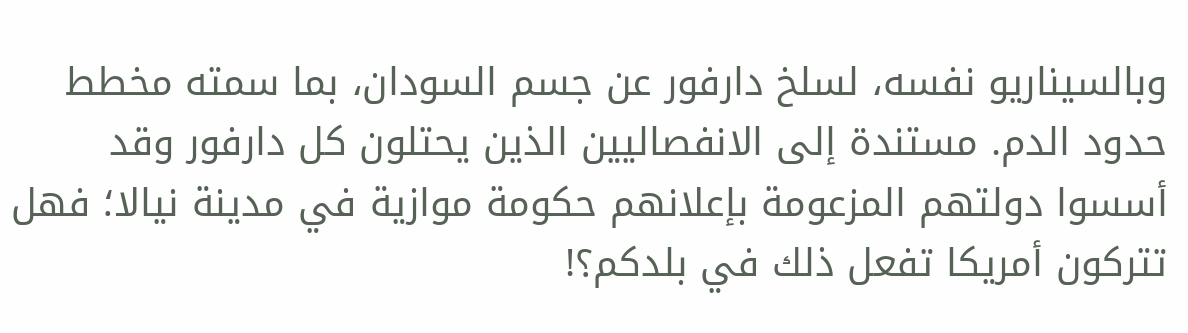وبالسيناريو نفسه، لسلخ دارفور عن جسم السودان، بما سمته مخطط حدود الدم. مستندة إلى الانفصاليين الذين يحتلون كل دارفور وقد أسسوا دولتهم المزعومة بإعلانهم حكومة موازية في مدينة نيالا؛ فهل تتركون أمريكا تفعل ذلك في بلدكم؟!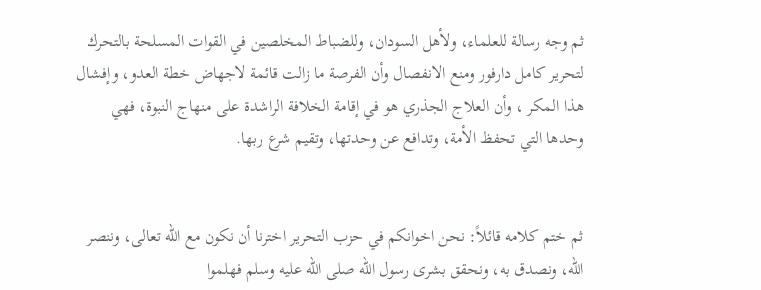ثم وجه رسالة للعلماء، ولأهل السودان، وللضباط المخلصين في القوات المسلحة بالتحرك لتحرير كامل دارفور ومنع الانفصال وأن الفرصة ما زالت قائمة لاجهاض خطة العدو، وإفشال هذا المكر ، وأن العلاج الجذري هو في إقامة الخلافة الراشدة على منهاج النبوة، فهي وحدها التي تحفظ الأمة، وتدافع عن وحدتها، وتقيم شرع ربها.


ثم ختم كلامه قائلاً: نحن اخوانكم في حزب التحرير اخترنا أن نكون مع الله تعالى، وننصر الله، ونصدق به، ونحقق بشرى رسول الله صلى الله عليه وسلم فهلموا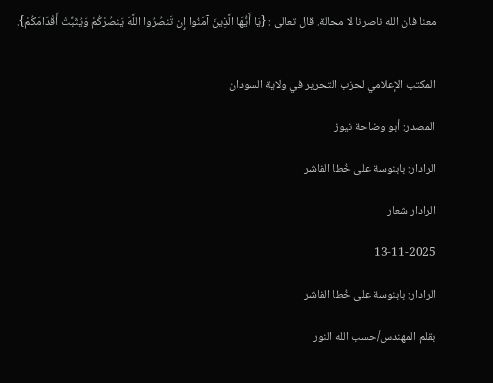معنا فان الله ناصرنا لا محالة. قال تعالى : {يَا أَيُّهَا الَّذِينَ آمَنُوا إِن تَنصُرُوا اللَّهَ يَنصُرْكُمْ وَيُثَبِّتْ أَقْدَامَكُمْ}.


المكتب الإعلامي لحزب التحرير في ولاية السودان

المصدر: أبو وضاحة نيوز

الرادار: بابنوسة على خُطا الفاشر

الرادار شعار

13-11-2025

الرادار: بابنوسة على خُطا الفاشر

بقلم المهندس/حسب الله النور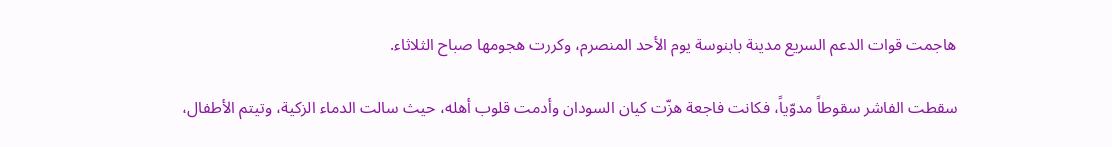هاجمت قوات الدعم السريع مدينة بابنوسة يوم الأحد المنصرم، وكررت هجومها صباح الثلاثاء.

سقطت الفاشر سقوطاً مدوّياً، فكانت فاجعة هزّت كيان السودان وأدمت قلوب أهله، حيث سالت الدماء الزكية، وتيتم الأطفال،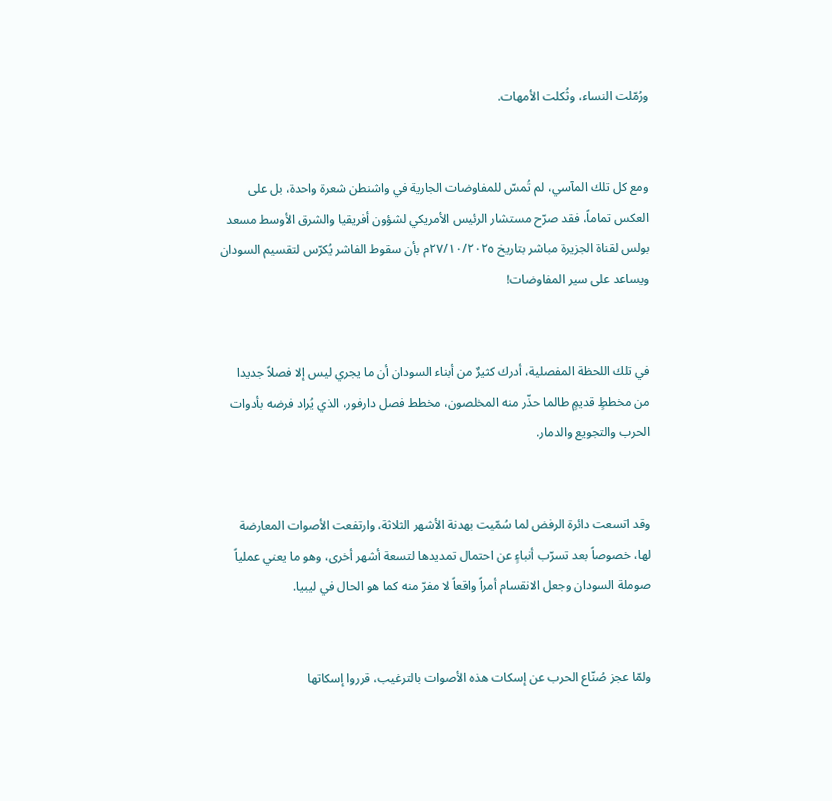ورُمّلت النساء، وثُكلت الأمهات.


ومع كل تلك المآسي، لم تُمسّ للمفاوضات الجارية في واشنطن شعرة واحدة، بل على العكس تماماً، فقد صرّح مستشار الرئيس الأمريكي لشؤون أفريقيا والشرق الأوسط مسعد بولس لقناة الجزيرة مباشر بتاريخ ٢٧/١٠/٢٠٢٥م بأن سقوط الفاشر يُكرّس لتقسيم السودان ويساعد على سير المفاوضات!


في تلك اللحظة المفصلية، أدرك كثيرٌ من أبناء السودان أن ما يجري ليس إلا فصلاً جديدا من مخططٍ قديمٍ طالما حذّر منه المخلصون، مخطط فصل دارفور، الذي يُراد فرضه بأدوات الحرب والتجويع والدمار.


وقد اتسعت دائرة الرفض لما سُمّيت بهدنة الأشهر الثلاثة، وارتفعت الأصوات المعارضة لها، خصوصاً بعد تسرّب أنباءٍ عن احتمال تمديدها لتسعة أشهر أخرى، وهو ما يعني عملياً صوملة السودان وجعل الانقسام أمراً واقعاً لا مفرّ منه كما هو الحال في ليبيا.


ولمّا عجز صُنّاع الحرب عن إسكات هذه الأصوات بالترغيب، قرروا إسكاتها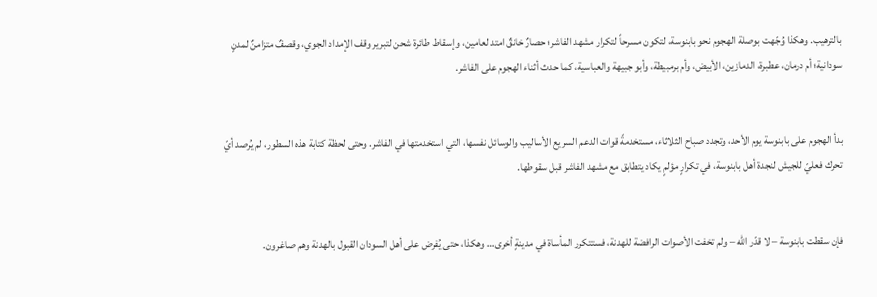بالترهيب. وهكذا وُجّهت بوصلة الهجوم نحو بابنوسة، لتكون مسرحاً لتكرار مشهد الفاشر؛ حصارٌ خانقٌ امتد لعامين، وإسقاط طائرة شحن لتبرير وقف الإمداد الجوي، وقصفٌ متزامنٌ لمدنٍ سودانية؛ أم درمان، عطبرة، الدمازين، الأبيض، وأم برمبيطة، وأبو جبيهة والعباسية، كما حدث أثناء الهجوم على الفاشر.


بدأ الهجوم على بابنوسة يوم الأحد، وتجدد صباح الثلاثاء، مستخدمةً قوات الدعم السريع الأساليب والوسائل نفسها، التي استخدمتها في الفاشر. وحتى لحظة كتابة هذه السطور، لم يُرصد أيّ تحرك فعليّ للجيش لنجدة أهل بابنوسة، في تكرارٍ مؤلمٍ يكاد يتطابق مع مشهد الفاشر قبل سقوطها.


فإن سقطت بابنوسة – لا قدّر الله – ولم تخفت الأصوات الرافضة للهدنة، فستتكرر المأساة في مدينةٍ أخرى… وهكذا، حتى يُفرض على أهل السودان القبول بالهدنة وهم صاغرون.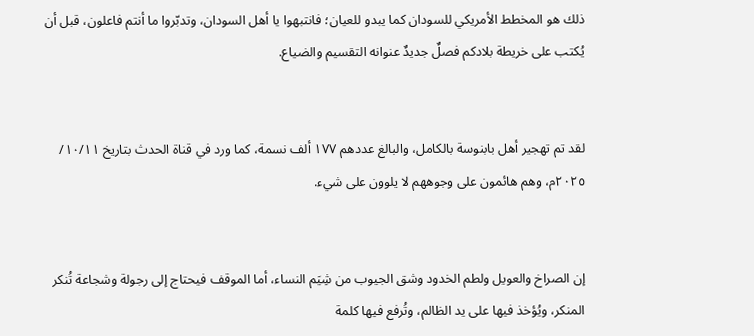ذلك هو المخطط الأمريكي للسودان كما يبدو للعيان؛ فانتبهوا يا أهل السودان، وتدبّروا ما أنتم فاعلون، قبل أن يُكتب على خريطة بلادكم فصلٌ جديدٌ عنوانه التقسيم والضياع.


لقد تم تهجير أهل بابنوسة بالكامل، والبالغ عددهم ١٧٧ ألف نسمة، كما ورد في قناة الحدث بتاريخ ١٠/١١/ ٢٠٢٥م، وهم هائمون على وجوههم لا يلوون على شيء.


إن الصراخ والعويل ولطم الخدود وشق الجيوب من شِيَم النساء، أما الموقف فيحتاج إلى رجولة وشجاعة تُنكر المنكر، ويُؤخذ فيها على يد الظالم، وتُرفع فيها كلمة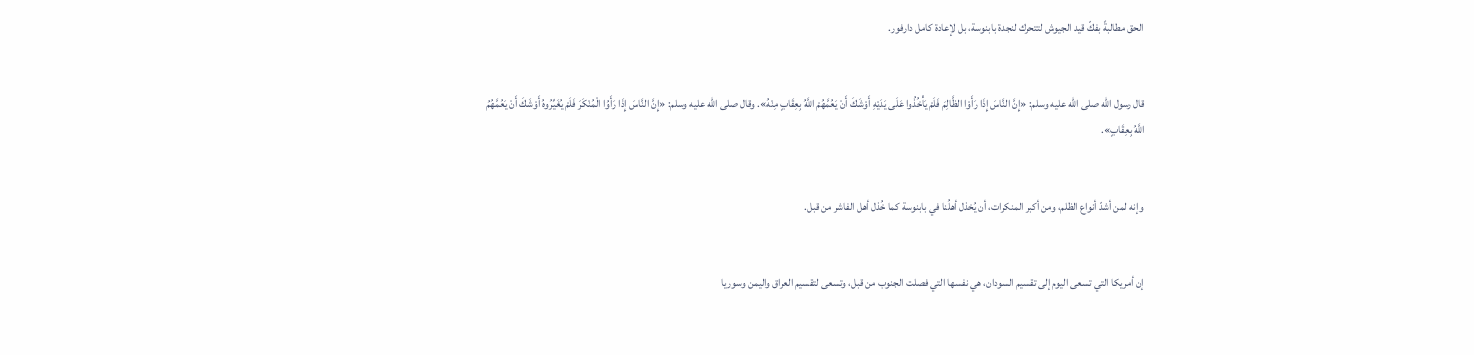الحق مطالبةً بفكّ قيد الجيوش لتتحرك لنجدة بابنوسة، بل لإعادة كامل دارفور.


قال رسول الله صلى الله عليه وسلم: «إِنَّ النَّاسَ إِذَا رَأَوْا الظَّالِمَ فَلَمْ يَأْخُذُوا عَلَى يَدَيْهِ أَوْشَكَ أَنْ يَعُمَّهُمْ اللَّهُ بِعِقَابٍ مِنْهُ». وقال صلى الله عليه وسلم: «إِنَّ النَّاسَ إِذَا رَأَوُا الْمُنْكَرَ فَلَمْ يُغَيِّرُوهُ أَوْشَكَ أَنْ يَعُمَّهُمُ اللَّهُ بِعِقَابٍ».


وإنه لمن أشدّ أنواع الظلم، ومن أكبر المنكرات، أن يُخذل أهلُنا في بابنوسة كما خُذل أهل الفاشر من قبل.


إن أمريكا التي تسعى اليوم إلى تقسيم السودان، هي نفسها التي فصلت الجنوب من قبل، وتسعى لتقسيم العراق واليمن وسوريا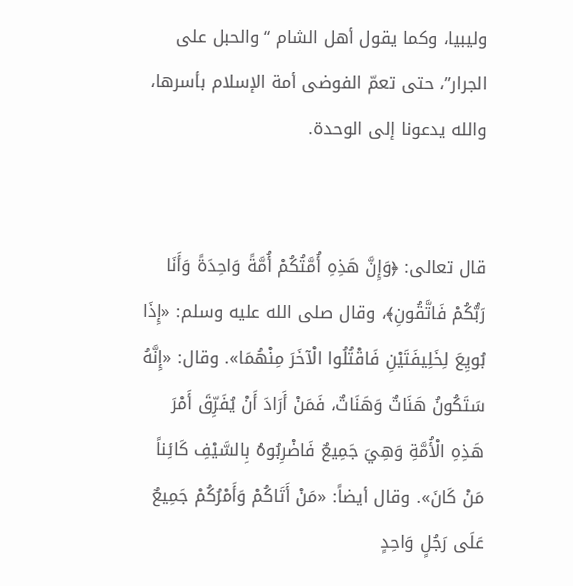وليبيا، وكما يقول أهل الشام “والحبل على الجرار”، حتى تعمّ الفوضى أمة الإسلام بأسرها، والله يدعونا إلى الوحدة.


قال تعالى: ﴿وَإِنَّ هَذِهِ أُمَّتُكُمْ أُمَّةً وَاحِدَةً وَأَنَا رَبُّكُمْ فَاتَّقُونِ﴾، وقال صلى الله عليه وسلم: «إِذَا بُويِعَ لِخَلِيفَتَيْنِ فَاقْتُلُوا الْآخَرَ مِنْهُمَا». وقال: «إِنَّهُ سَتَكُونُ هَنَاتٌ وَهَنَاتٌ، فَمَنْ أَرَادَ أَنْ يُفَرِّقَ أَمْرَ هَذِهِ الْأُمَّةِ وَهِيَ جَمِيعٌ فَاضْرِبُوهُ بِالسَّيْفِ كَائِناً مَنْ كَانَ». وقال أيضاً: «مَنْ أَتَاكُمْ وَأَمْرُكُمْ جَمِيعٌ عَلَى رَجُلٍ وَاحِدٍ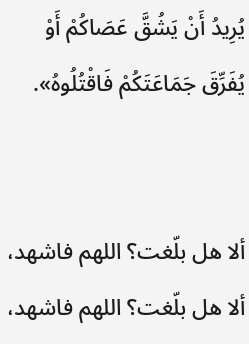يُرِيدُ أَنْ يَشُقَّ عَصَاكُمْ أَوْ يُفَرِّقَ جَمَاعَتَكُمْ فَاقْتُلُوهُ».


ألا هل بلّغت؟ اللهم فاشهد، ألا هل بلّغت؟ اللهم فاشهد،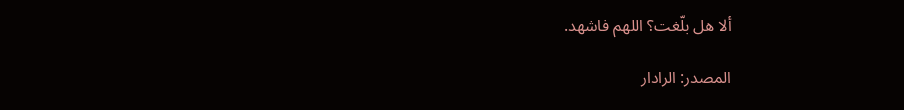ألا هل بلّغت؟ اللهم فاشهد.

المصدر: الرادار